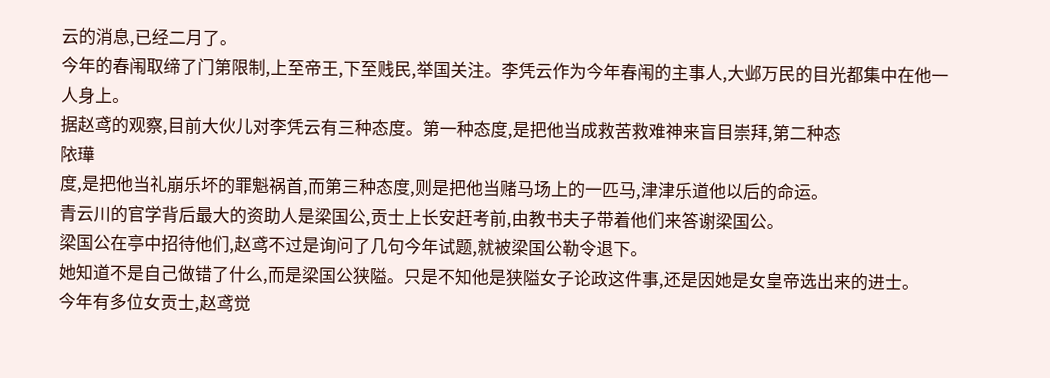云的消息,已经二月了。
今年的春闱取缔了门第限制,上至帝王,下至贱民,举国关注。李凭云作为今年春闱的主事人,大邺万民的目光都集中在他一人身上。
据赵鸢的观察,目前大伙儿对李凭云有三种态度。第一种态度,是把他当成救苦救难神来盲目崇拜,第二种态
䧇璍
度,是把他当礼崩乐坏的罪魁祸首,而第三种态度,则是把他当赌马场上的一匹马,津津乐道他以后的命运。
青云川的官学背后最大的资助人是梁国公,贡士上长安赶考前,由教书夫子带着他们来答谢梁国公。
梁国公在亭中招待他们,赵鸢不过是询问了几句今年试题,就被梁国公勒令退下。
她知道不是自己做错了什么,而是梁国公狭隘。只是不知他是狭隘女子论政这件事,还是因她是女皇帝选出来的进士。
今年有多位女贡士,赵鸢觉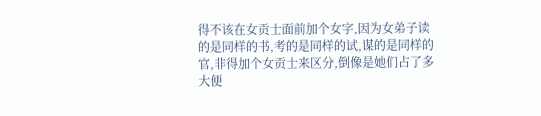得不该在女贡士面前加个女字,因为女弟子读的是同样的书,考的是同样的试,谋的是同样的官,非得加个女贡士来区分,倒像是她们占了多大便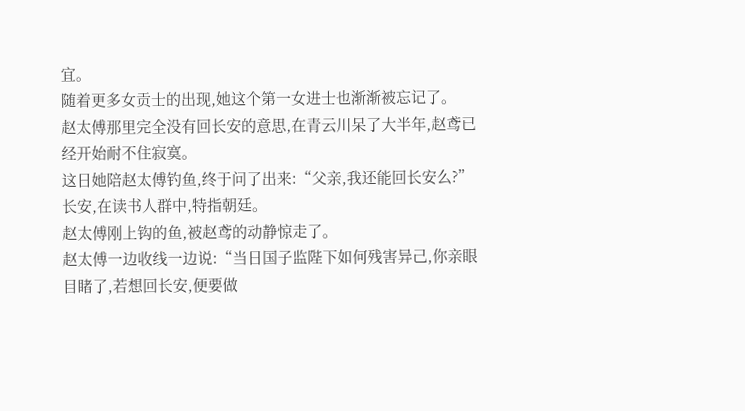宜。
随着更多女贡士的出现,她这个第一女进士也渐渐被忘记了。
赵太傅那里完全没有回长安的意思,在青云川呆了大半年,赵鸢已经开始耐不住寂寞。
这日她陪赵太傅钓鱼,终于问了出来:“父亲,我还能回长安么?”
长安,在读书人群中,特指朝廷。
赵太傅刚上钩的鱼,被赵鸢的动静惊走了。
赵太傅一边收线一边说:“当日国子监陛下如何残害异己,你亲眼目睹了,若想回长安,便要做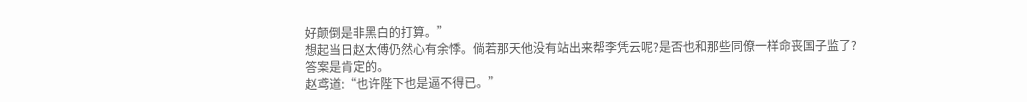好颠倒是非黑白的打算。”
想起当日赵太傅仍然心有余悸。倘若那天他没有站出来帮李凭云呢?是否也和那些同僚一样命丧国子监了?
答案是肯定的。
赵鸢道:“也许陛下也是逼不得已。”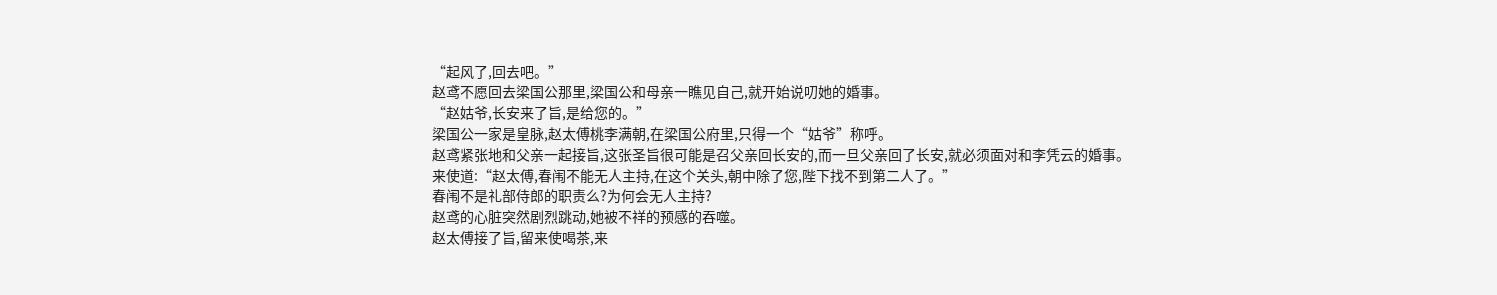“起风了,回去吧。”
赵鸢不愿回去梁国公那里,梁国公和母亲一瞧见自己,就开始说叨她的婚事。
“赵姑爷,长安来了旨,是给您的。”
梁国公一家是皇脉,赵太傅桃李满朝,在梁国公府里,只得一个“姑爷”称呼。
赵鸢紧张地和父亲一起接旨,这张圣旨很可能是召父亲回长安的,而一旦父亲回了长安,就必须面对和李凭云的婚事。
来使道:“赵太傅,春闱不能无人主持,在这个关头,朝中除了您,陛下找不到第二人了。”
春闱不是礼部侍郎的职责么?为何会无人主持?
赵鸢的心脏突然剧烈跳动,她被不祥的预感的吞噬。
赵太傅接了旨,留来使喝茶,来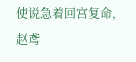使说急着回宫复命,赵鸢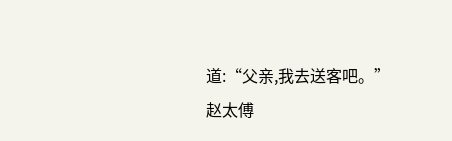道:“父亲,我去送客吧。”
赵太傅